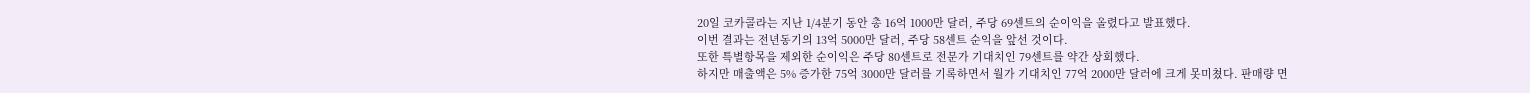20일 코카콜라는 지난 1/4분기 동안 총 16억 1000만 달러, 주당 69센트의 순이익을 올렸다고 발표했다.
이번 결과는 전년동기의 13억 5000만 달러, 주당 58센트 순익을 앞선 것이다.
또한 특별항목을 제외한 순이익은 주당 80센트로 전문가 기대치인 79센트를 약간 상회했다.
하지만 매출액은 5% 증가한 75억 3000만 달러를 기록하면서 월가 기대치인 77억 2000만 달러에 크게 못미쳤다. 판매량 면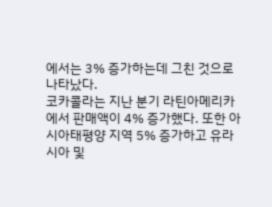에서는 3% 증가하는데 그친 것으로 나타났다.
코카콜라는 지난 분기 라틴아메리카에서 판매액이 4% 증가했다. 또한 아시아태평양 지역 5% 증가하고 유라시아 및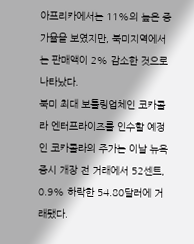아프리카에서는 11%의 높은 증가율을 보였지만, 북미지역에서는 판매액이 2% 감소한 것으로 나타났다.
북미 최대 보틀링업체인 코카콜라 엔터프라이즈를 인수할 예정인 코카콜라의 주가는 이날 뉴욕 증시 개장 전 거래에서 52센트, 0.9% 하락한 54.80달러에 거래됐다.